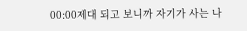00:00제대 되고 보니까 자기가 사는 나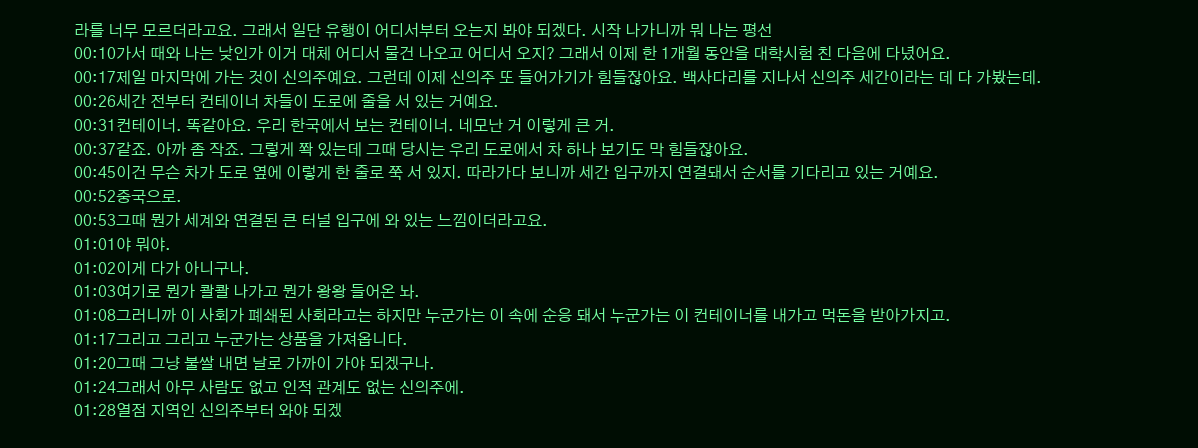라를 너무 모르더라고요. 그래서 일단 유행이 어디서부터 오는지 봐야 되겠다. 시작 나가니까 뭐 나는 평선
00:10가서 때와 나는 낮인가 이거 대체 어디서 물건 나오고 어디서 오지? 그래서 이제 한 1개월 동안을 대학시험 친 다음에 다녔어요.
00:17제일 마지막에 가는 것이 신의주예요. 그런데 이제 신의주 또 들어가기가 힘들잖아요. 백사다리를 지나서 신의주 세간이라는 데 다 가봤는데.
00:26세간 전부터 컨테이너 차들이 도로에 줄을 서 있는 거예요.
00:31컨테이너. 똑같아요. 우리 한국에서 보는 컨테이너. 네모난 거 이렇게 큰 거.
00:37같죠. 아까 좀 작죠. 그렇게 쫙 있는데 그때 당시는 우리 도로에서 차 하나 보기도 막 힘들잖아요.
00:45이건 무슨 차가 도로 옆에 이렇게 한 줄로 쭉 서 있지. 따라가다 보니까 세간 입구까지 연결돼서 순서를 기다리고 있는 거예요.
00:52중국으로.
00:53그때 뭔가 세계와 연결된 큰 터널 입구에 와 있는 느낌이더라고요.
01:01야 뭐야.
01:02이게 다가 아니구나.
01:03여기로 뭔가 콸콸 나가고 뭔가 왕왕 들어온 놔.
01:08그러니까 이 사회가 폐쇄된 사회라고는 하지만 누군가는 이 속에 순응 돼서 누군가는 이 컨테이너를 내가고 먹돈을 받아가지고.
01:17그리고 그리고 누군가는 상품을 가져옵니다.
01:20그때 그냥 불쌀 내면 날로 가까이 가야 되겠구나.
01:24그래서 아무 사람도 없고 인적 관계도 없는 신의주에.
01:28열점 지역인 신의주부터 와야 되겠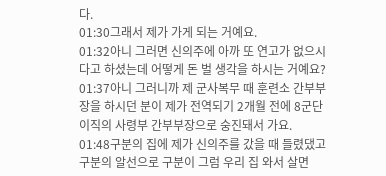다.
01:30그래서 제가 가게 되는 거예요.
01:32아니 그러면 신의주에 아까 또 연고가 없으시다고 하셨는데 어떻게 돈 벌 생각을 하시는 거예요?
01:37아니 그러니까 제 군사복무 때 훈련소 간부부장을 하시던 분이 제가 전역되기 2개월 전에 8군단 이직의 사령부 간부부장으로 숭진돼서 가요.
01:48구분의 집에 제가 신의주를 갔을 때 들렸댔고 구분의 알선으로 구분이 그럼 우리 집 와서 살면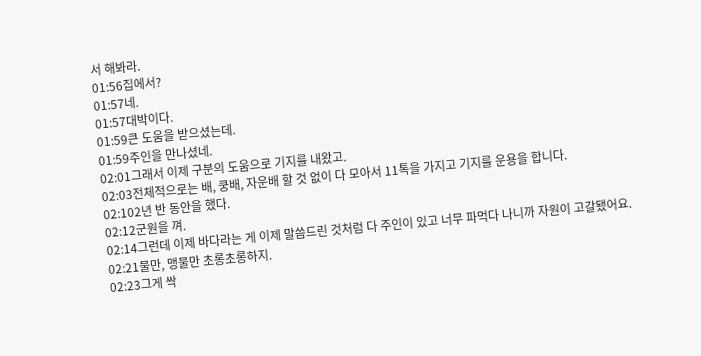서 해봐라.
01:56집에서?
01:57네.
01:57대박이다.
01:59큰 도움을 받으셨는데.
01:59주인을 만나셨네.
02:01그래서 이제 구분의 도움으로 기지를 내왔고.
02:03전체적으로는 배, 쿵배, 자운배 할 것 없이 다 모아서 11톡을 가지고 기지를 운용을 합니다.
02:102년 반 동안을 했다.
02:12군원을 껴.
02:14그런데 이제 바다라는 게 이제 말씀드린 것처럼 다 주인이 있고 너무 파먹다 나니까 자원이 고갈됐어요.
02:21물만, 맹물만 초롱초롱하지.
02:23그게 싹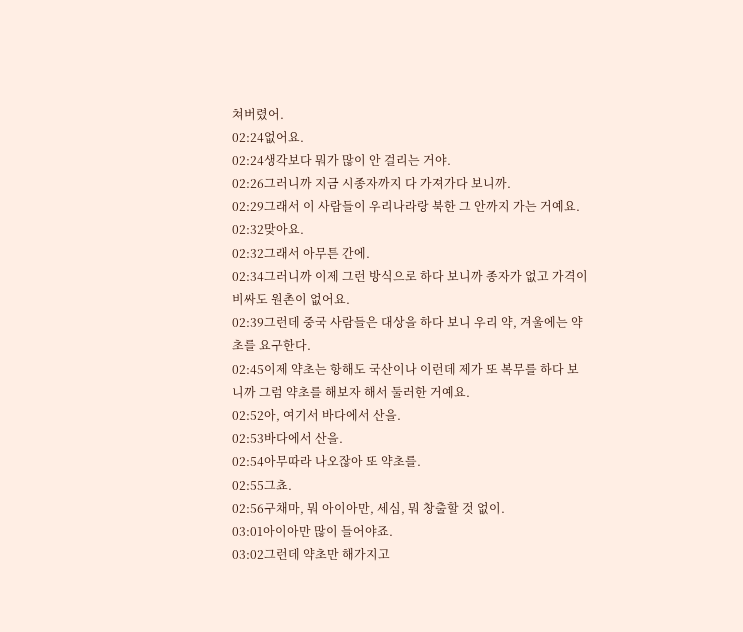쳐버렸어.
02:24없어요.
02:24생각보다 뭐가 많이 안 걸리는 거야.
02:26그러니까 지금 시종자까지 다 가져가다 보니까.
02:29그래서 이 사람들이 우리나라랑 북한 그 안까지 가는 거예요.
02:32맞아요.
02:32그래서 아무튼 간에.
02:34그러니까 이제 그런 방식으로 하다 보니까 종자가 없고 가격이 비싸도 원촌이 없어요.
02:39그런데 중국 사람들은 대상을 하다 보니 우리 약, 겨울에는 약초를 요구한다.
02:45이제 약초는 항해도 국산이나 이런데 제가 또 복무를 하다 보니까 그럼 약초를 해보자 해서 둘러한 거예요.
02:52아, 여기서 바다에서 산을.
02:53바다에서 산을.
02:54아무따라 나오잖아 또 약초를.
02:55그쵸.
02:56구채마, 뭐 아이아만, 세심, 뭐 창출할 것 없이.
03:01아이아만 많이 들어야죠.
03:02그런데 약초만 해가지고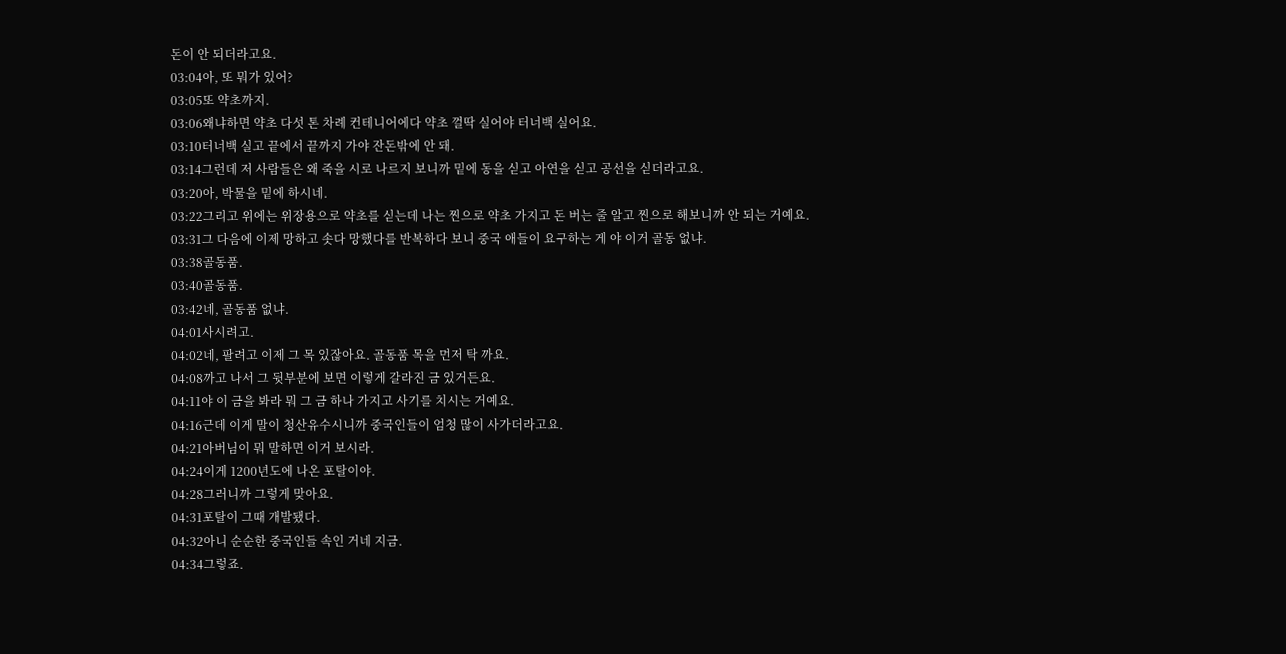돈이 안 되더라고요.
03:04아, 또 뭐가 있어?
03:05또 약초까지.
03:06왜냐하면 약초 다섯 톤 차례 컨테니어에다 약초 껄딱 실어야 터너백 실어요.
03:10터너백 실고 끝에서 끝까지 가야 잔돈밖에 안 돼.
03:14그런데 저 사람들은 왜 죽을 시로 나르지 보니까 밑에 동을 싣고 아연을 싣고 공선을 싣더라고요.
03:20아, 박물을 밑에 하시네.
03:22그리고 위에는 위장용으로 약초를 싣는데 나는 찐으로 약초 가지고 돈 버는 줄 알고 찐으로 해보니까 안 되는 거예요.
03:31그 다음에 이제 망하고 솟다 망했다를 반복하다 보니 중국 애들이 요구하는 게 야 이거 골동 없냐.
03:38골동품.
03:40골동품.
03:42네, 골동품 없냐.
04:01사시려고.
04:02네, 팔려고 이제 그 목 있잖아요. 골동품 목을 먼저 탁 까요.
04:08까고 나서 그 뒷부분에 보면 이렇게 갈라진 금 있거든요.
04:11야 이 금을 봐라 뭐 그 금 하나 가지고 사기를 치시는 거예요.
04:16근데 이게 말이 청산유수시니까 중국인들이 엄청 많이 사가더라고요.
04:21아버님이 뭐 말하면 이거 보시라.
04:24이게 1200년도에 나온 포탈이야.
04:28그러니까 그렇게 맞아요.
04:31포탈이 그때 개발됐다.
04:32아니 순순한 중국인들 속인 거네 지금.
04:34그렇죠.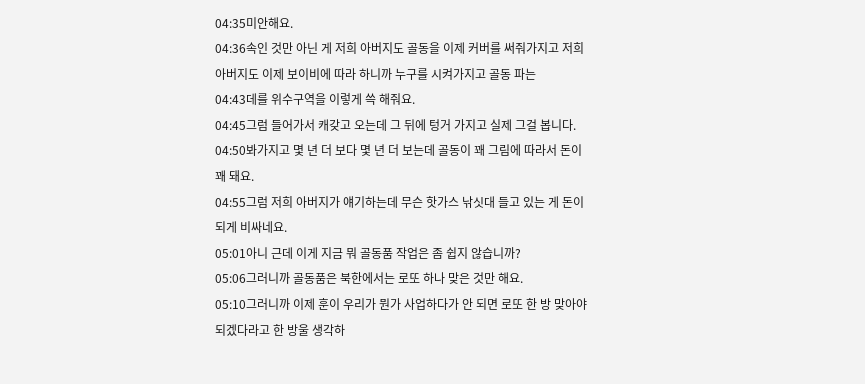04:35미안해요.
04:36속인 것만 아닌 게 저희 아버지도 골동을 이제 커버를 써줘가지고 저희 아버지도 이제 보이비에 따라 하니까 누구를 시켜가지고 골동 파는
04:43데를 위수구역을 이렇게 쓱 해줘요.
04:45그럼 들어가서 캐갖고 오는데 그 뒤에 텅거 가지고 실제 그걸 봅니다.
04:50봐가지고 몇 년 더 보다 몇 년 더 보는데 골동이 꽤 그림에 따라서 돈이 꽤 돼요.
04:55그럼 저희 아버지가 얘기하는데 무슨 핫가스 낚싯대 들고 있는 게 돈이 되게 비싸네요.
05:01아니 근데 이게 지금 뭐 골동품 작업은 좀 쉽지 않습니까?
05:06그러니까 골동품은 북한에서는 로또 하나 맞은 것만 해요.
05:10그러니까 이제 훈이 우리가 뭔가 사업하다가 안 되면 로또 한 방 맞아야 되겠다라고 한 방울 생각하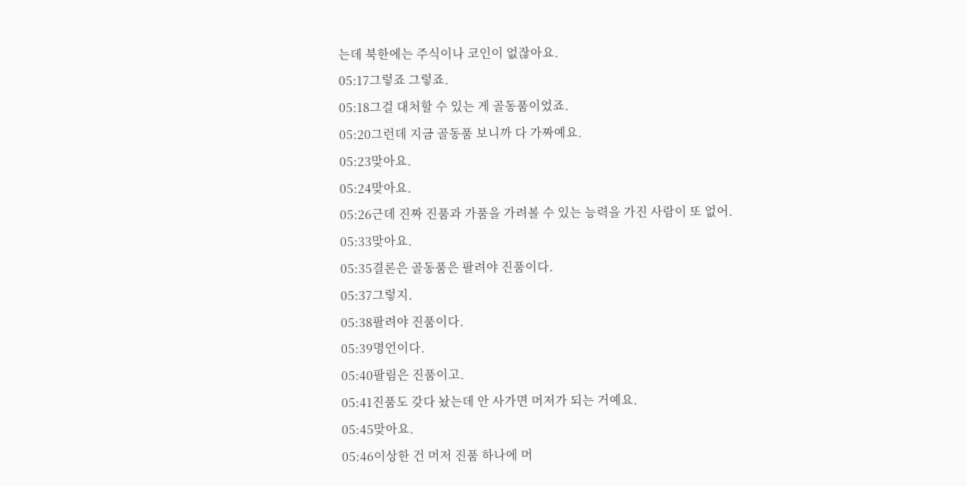는데 북한에는 주식이나 코인이 없잖아요.
05:17그렇죠 그렇죠.
05:18그걸 대처할 수 있는 게 골동품이었죠.
05:20그런데 지금 골동품 보니까 다 가짜예요.
05:23맞아요.
05:24맞아요.
05:26근데 진짜 진품과 가품을 가려볼 수 있는 능력을 가진 사람이 또 없어.
05:33맞아요.
05:35결론은 골동품은 팔려야 진품이다.
05:37그렇지.
05:38팔려야 진품이다.
05:39명언이다.
05:40팔림은 진품이고.
05:41진품도 갖다 놨는데 안 사가면 머저가 되는 거예요.
05:45맞아요.
05:46이상한 건 머저 진품 하나에 머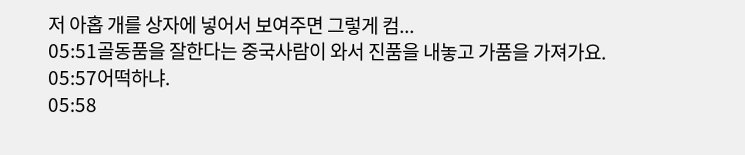저 아홉 개를 상자에 넣어서 보여주면 그렇게 컴...
05:51골동품을 잘한다는 중국사람이 와서 진품을 내놓고 가품을 가져가요.
05:57어떡하냐.
05:58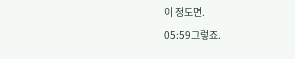이 정도면.
05:59그렇죠.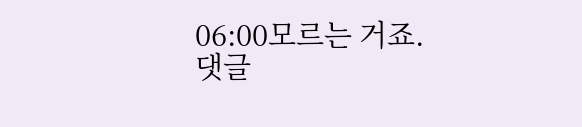06:00모르는 거죠.
댓글